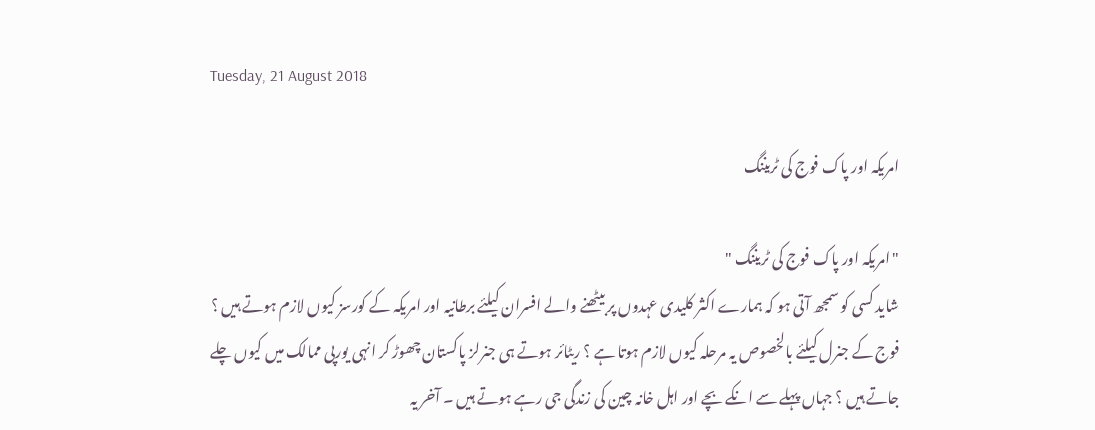Tuesday, 21 August 2018

امریکہ اور پاک فوج کی ٹریننگ

"امریکہ اور پاک فوج کی ٹریننگ "
شاید کسی کو سمجھ آتی ہو کہ ہمارے اکثر کلیدی عہدوں پر بیٹھنے والے افسران کیلئے برطانیہ اور امریکہ کے کورسز کیوں لازم ہوتے ہیں ؟ فوج کے جنرل کیلئے بالخصوص یہ مرحلہ کیوں لازم ہوتا ہے ؟ ریٹائر ہوتے ہی جنرلز پاکستان چھوڑ کر انہی یورپی ممالک میں کیوں چلے جاتے ہیں ؟ جہاں پہلے سے انکے بچے اور اہل خانہ چین کی زندگی جی رہے ہوتے ہیں ۔ آخر یہ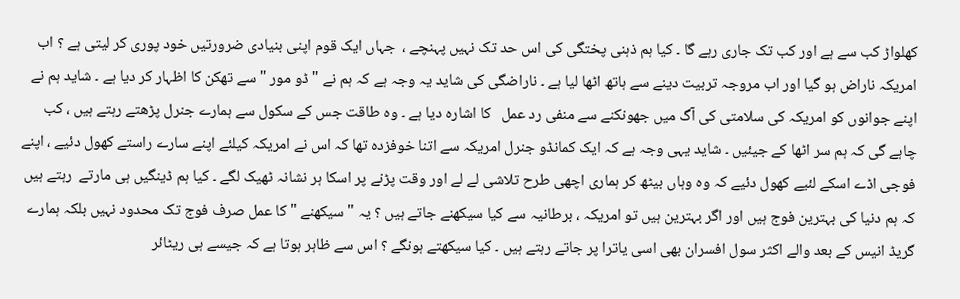کھلواڑ کب سے ہے اور کب تک جاری رہے گا ۔ کیا ہم ذہنی پختگی کی اس حد تک نہیں پہنچے ،  جہاں ایک قوم اپنی بنیادی ضرورتیں خود پوری کر لیتی ہے ؟ اب امریکہ ناراض ہو گیا اور اب مروجہ تربیت دینے سے ہاتھ اٹھا لیا ہے ۔ ناراضگی کی شاید یہ وجہ ہے کہ ہم نے " ڈو مور " سے تھکن کا اظہار کر دیا ہے ۔ شاید ہم نے اپنے جوانوں کو امریکہ کی سلامتی کی آگ میں جھونکنے سے منفی رد عمل   کا اشارہ دیا ہے ۔ وہ طاقت جس کے سکول سے ہمارے جنرل پڑھتے رہتے ہیں ، کب چاہے گی کہ ہم سر اٹھا کے جیئیں ۔ شاید یہی وجہ ہے کہ ایک کمانڈو جنرل امریکہ سے اتنا خوفزدہ تھا کہ اس نے امریکہ کیلئے اپنے سارے راستے کھول دئیے ، اپنے فوجی اڈے اسکے لئیے کھول دئیے کہ وہ وہاں بیٹھ کر ہماری اچھی طرح تلاشی لے لے اور وقت پڑنے پر اسکا ہر نشانہ ٹھیک لگے ۔ کیا ہم ڈینگیں ہی مارتے  رہتے ہیں کہ ہم دنیا کی بہترین فوج ہیں اور اگر بہترین ہیں تو امریکہ ، برطانیہ سے کیا سیکھنے جاتے ہیں ؟ یہ " سیکھنے " کا عمل صرف فوج تک محدود نہیں بلکہ ہمارے گریڈ انیس کے بعد والے اکثر سول افسران بھی اسی یاترا پر جاتے رہتے ہیں ۔ کیا سیکھتے ہونگے ؟ اس سے ظاہر ہوتا ہے کہ جیسے ہی ریٹائر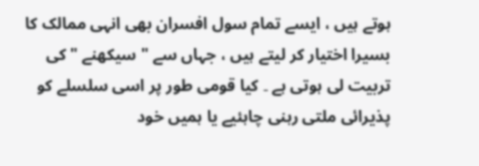ہوتے ہیں ، ایسے تمام سول افسران بھی انہی ممالک کا بسیرا اختیار کر لیتے ہیں ، جہاں سے " سیکھنے " کی تربیت لی ہوتی ہے ۔ کیا قومی طور پر اسی سلسلے کو پذیرائی ملتی رہنی چاہئیے یا ہمیں خود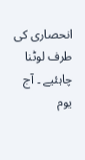انحصاری کی طرف لوٹنا چاہئیے ۔ آج یوم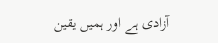آزادی ہے اور ہمیں یقین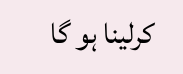کرلینا ہو گا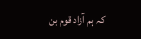کہ ہم آزاد قوم بن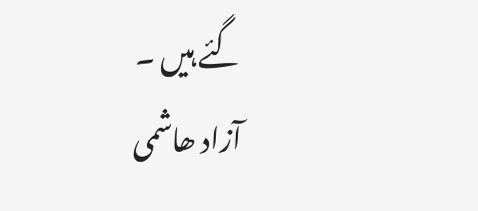گئے ہیں ۔
آزاد ھاشمی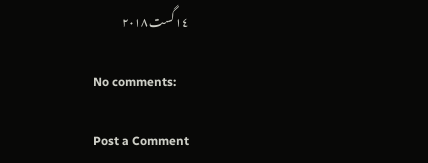١٤ گست ٢٠١٨

No comments:

Post a Comment